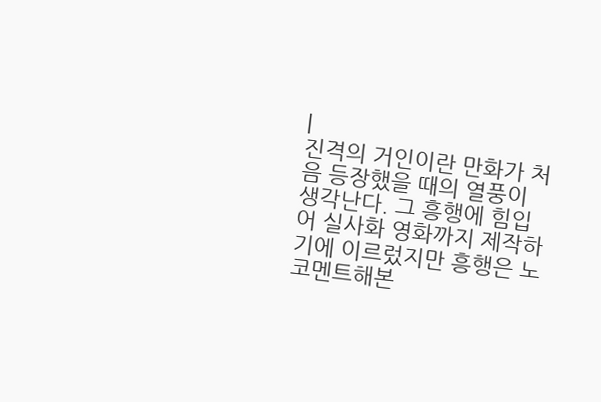|
진격의 거인이란 만화가 처음 등장했을 때의 열풍이 생각난다. 그 흥행에 힘입어 실사화 영화까지 제작하기에 이르렀지만 흥행은 노코멘트해본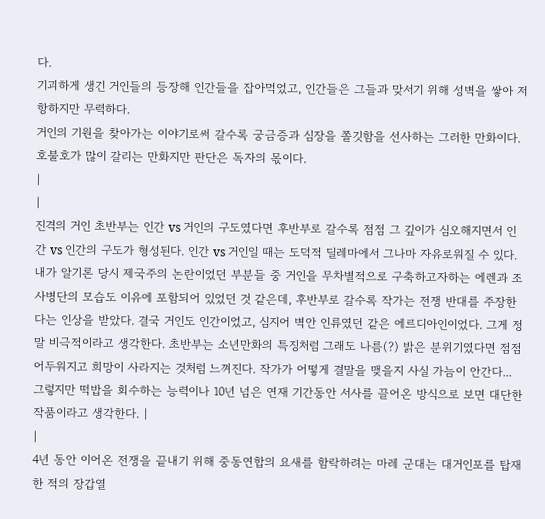다.
기괴하게 생긴 거인들의 등장해 인간들을 잡아먹었고, 인간들은 그들과 맞서기 위해 성벽을 쌓아 저항하지만 무력하다.
거인의 기원을 찾아가는 이야기로써 갈수록 궁금증과 심장을 쫄깃함을 선사하는 그러한 만화이다.
호불호가 많이 갈리는 만화지만 판단은 독자의 몫이다.
|
|
진격의 거인 초반부는 인간 vs 거인의 구도였다면 후반부로 갈수록 점점 그 깊이가 심오해지면서 인간 vs 인간의 구도가 형성된다. 인간 vs 거인일 때는 도덕적 딜레마에서 그나마 자유로워질 수 있다. 내가 알기론 당시 제국주의 논란이었던 부분들 중 거인을 무차별적으로 구축하고자하는 에렌과 조사병단의 모습도 이유에 포함되어 있었던 것 같은데, 후반부로 갈수록 작가는 전쟁 반대를 주장한다는 인상을 받았다. 결국 거인도 인간이었고, 심지어 벽안 인류였던 같은 에르디아인이었다. 그게 정말 비극적이라고 생각한다. 초반부는 소년만화의 특징처럼 그래도 나름(?) 밝은 분위기였다면 점점 어두워지고 희망이 사라지는 것처럼 느껴진다. 작가가 어떻게 결말을 맺을지 사실 가늠이 안간다... 그렇지만 떡밥을 회수하는 능력이나 10년 넘은 연재 기간동안 서사를 끌어온 방식으로 보면 대단한 작품이라고 생각한다. |
|
4년 동안 이어온 전쟁을 끝내기 위해 중동연합의 요새를 함락하려는 마레 군대는 대거인포를 탑재한 적의 장갑열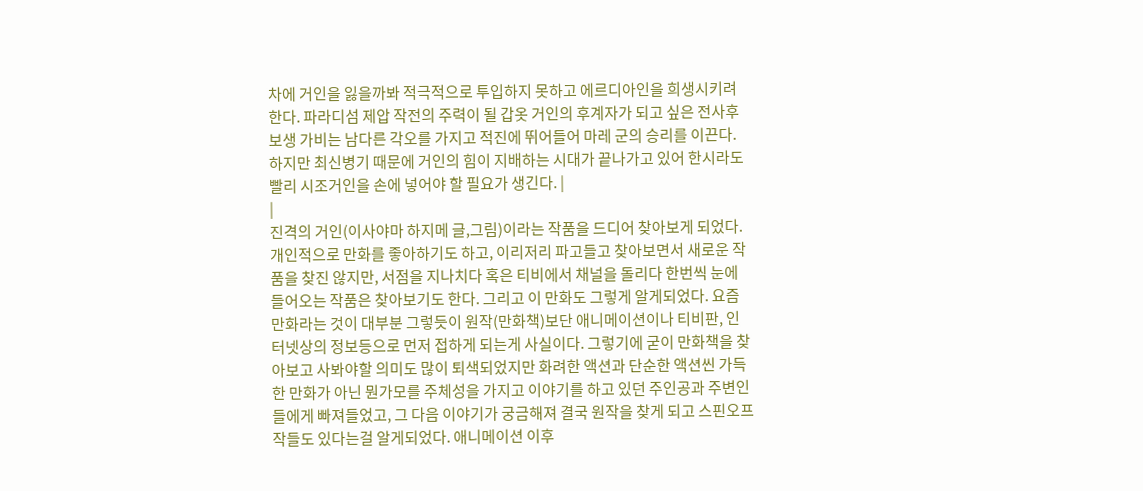차에 거인을 잃을까봐 적극적으로 투입하지 못하고 에르디아인을 희생시키려 한다. 파라디섬 제압 작전의 주력이 될 갑옷 거인의 후계자가 되고 싶은 전사후보생 가비는 남다른 각오를 가지고 적진에 뛰어들어 마레 군의 승리를 이끈다. 하지만 최신병기 때문에 거인의 힘이 지배하는 시대가 끝나가고 있어 한시라도 빨리 시조거인을 손에 넣어야 할 필요가 생긴다. |
|
진격의 거인(이사야마 하지메 글,그림)이라는 작품을 드디어 찾아보게 되었다. 개인적으로 만화를 좋아하기도 하고, 이리저리 파고들고 찾아보면서 새로운 작품을 찾진 않지만, 서점을 지나치다 혹은 티비에서 채널을 돌리다 한번씩 눈에 들어오는 작품은 찾아보기도 한다. 그리고 이 만화도 그렇게 알게되었다. 요즘 만화라는 것이 대부분 그렇듯이 원작(만화책)보단 애니메이션이나 티비판, 인터넷상의 정보등으로 먼저 접하게 되는게 사실이다. 그렇기에 굳이 만화책을 찾아보고 사봐야할 의미도 많이 퇴색되었지만 화려한 액션과 단순한 액션씬 가득한 만화가 아닌 뭔가모를 주체성을 가지고 이야기를 하고 있던 주인공과 주변인들에게 빠져들었고, 그 다음 이야기가 궁금해져 결국 원작을 찾게 되고 스핀오프작들도 있다는걸 알게되었다. 애니메이션 이후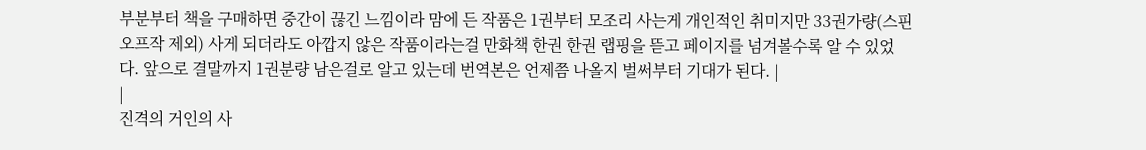부분부터 책을 구매하면 중간이 끊긴 느낌이라 맘에 든 작품은 1권부터 모조리 사는게 개인적인 취미지만 33권가량(스핀오프작 제외) 사게 되더라도 아깝지 않은 작품이라는걸 만화책 한권 한권 랩핑을 뜯고 페이지를 넘겨볼수록 알 수 있었다. 앞으로 결말까지 1권분량 남은걸로 알고 있는데 번역본은 언제쯤 나올지 벌써부터 기대가 된다. |
|
진격의 거인의 사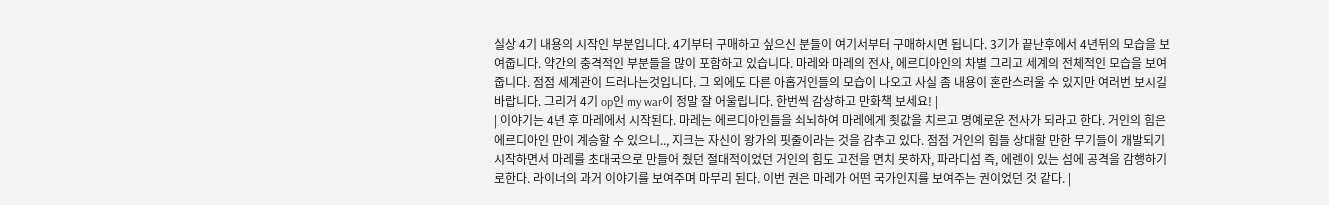실상 4기 내용의 시작인 부분입니다. 4기부터 구매하고 싶으신 분들이 여기서부터 구매하시면 됩니다. 3기가 끝난후에서 4년뒤의 모습을 보여줍니다. 약간의 충격적인 부분들을 많이 포함하고 있습니다. 마레와 마레의 전사, 에르디아인의 차별 그리고 세계의 전체적인 모습을 보여줍니다. 점점 세계관이 드러나는것입니다. 그 외에도 다른 아홉거인들의 모습이 나오고 사실 좀 내용이 혼란스러울 수 있지만 여러번 보시길 바랍니다. 그리거 4기 op인 my war이 정말 잘 어울립니다. 한번씩 감상하고 만화책 보세요! |
| 이야기는 4년 후 마레에서 시작된다. 마레는 에르디아인들을 쇠뇌하여 마레에게 죗값을 치르고 명예로운 전사가 되라고 한다. 거인의 힘은 에르디아인 만이 계승할 수 있으니.., 지크는 자신이 왕가의 핏줄이라는 것을 감추고 있다. 점점 거인의 힘들 상대할 만한 무기들이 개발되기 시작하면서 마레를 초대국으로 만들어 줬던 절대적이었던 거인의 힘도 고전을 면치 못하자, 파라디섬 즉, 에렌이 있는 섬에 공격을 감행하기로한다. 라이너의 과거 이야기를 보여주며 마무리 된다. 이번 권은 마레가 어떤 국가인지를 보여주는 권이었던 것 같다. |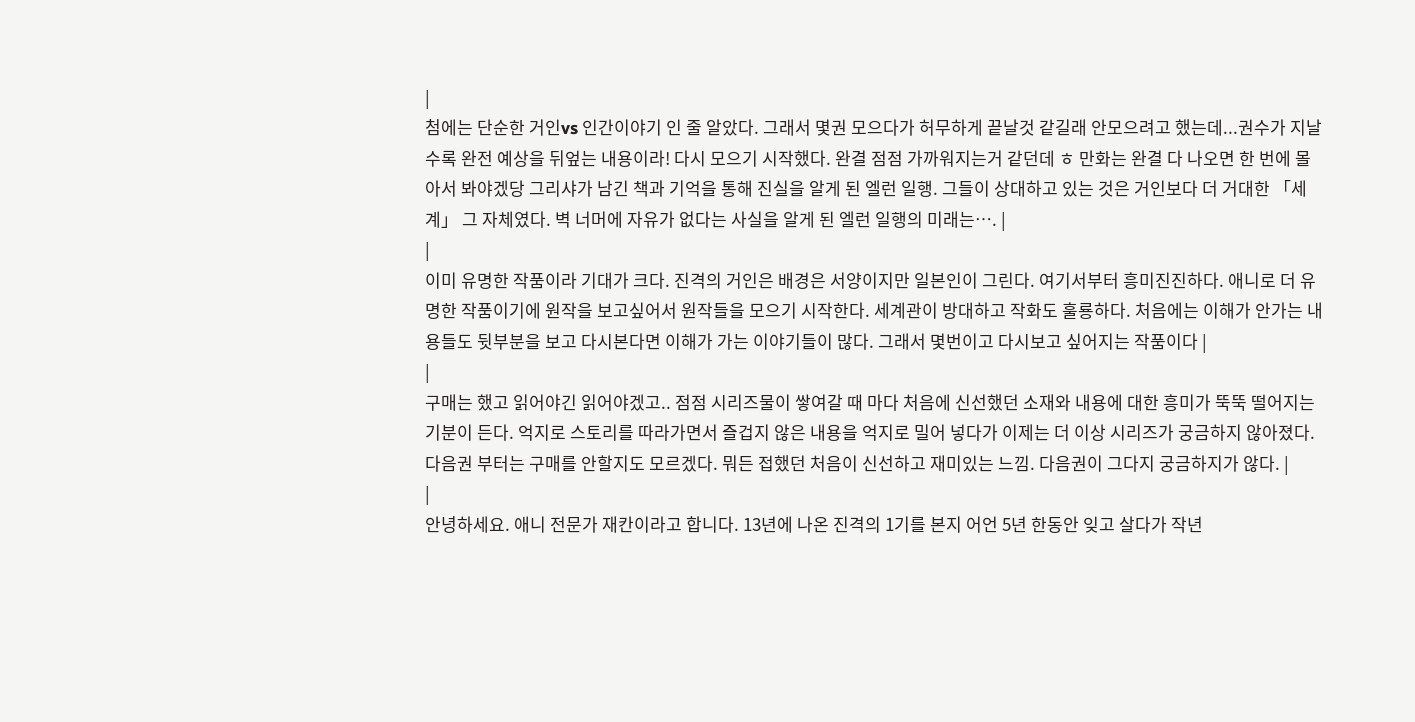|
첨에는 단순한 거인vs 인간이야기 인 줄 알았다. 그래서 몇권 모으다가 허무하게 끝날것 같길래 안모으려고 했는데...권수가 지날수록 완전 예상을 뒤엎는 내용이라! 다시 모으기 시작했다. 완결 점점 가까워지는거 같던데 ㅎ 만화는 완결 다 나오면 한 번에 몰아서 봐야겠당 그리샤가 남긴 책과 기억을 통해 진실을 알게 된 엘런 일행. 그들이 상대하고 있는 것은 거인보다 더 거대한 「세계」 그 자체였다. 벽 너머에 자유가 없다는 사실을 알게 된 엘런 일행의 미래는…. |
|
이미 유명한 작품이라 기대가 크다. 진격의 거인은 배경은 서양이지만 일본인이 그린다. 여기서부터 흥미진진하다. 애니로 더 유명한 작품이기에 원작을 보고싶어서 원작들을 모으기 시작한다. 세계관이 방대하고 작화도 훌룡하다. 처음에는 이해가 안가는 내용들도 뒷부분을 보고 다시본다면 이해가 가는 이야기들이 많다. 그래서 몇번이고 다시보고 싶어지는 작품이다 |
|
구매는 했고 읽어야긴 읽어야겠고.. 점점 시리즈물이 쌓여갈 때 마다 처음에 신선했던 소재와 내용에 대한 흥미가 뚝뚝 떨어지는 기분이 든다. 억지로 스토리를 따라가면서 즐겁지 않은 내용을 억지로 밀어 넣다가 이제는 더 이상 시리즈가 궁금하지 않아졌다. 다음권 부터는 구매를 안할지도 모르겠다. 뭐든 접했던 처음이 신선하고 재미있는 느낌. 다음권이 그다지 궁금하지가 않다. |
|
안녕하세요. 애니 전문가 재칸이라고 합니다. 13년에 나온 진격의 1기를 본지 어언 5년 한동안 잊고 살다가 작년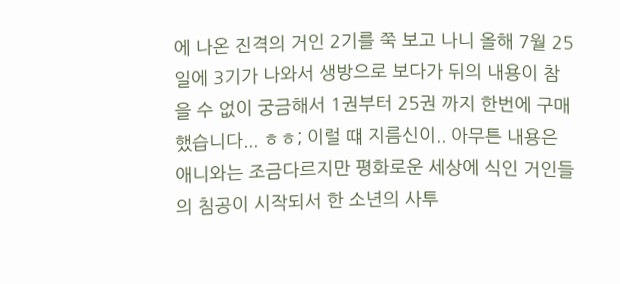에 나온 진격의 거인 2기를 쭉 보고 나니 올해 7월 25일에 3기가 나와서 생방으로 보다가 뒤의 내용이 참을 수 없이 궁금해서 1권부터 25권 까지 한번에 구매했습니다... ㅎㅎ; 이럴 떄 지름신이.. 아무튼 내용은 애니와는 조금다르지만 평화로운 세상에 식인 거인들의 침공이 시작되서 한 소년의 사투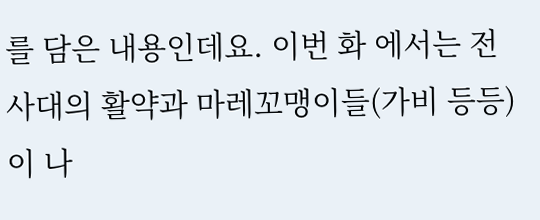를 담은 내용인데요. 이번 화 에서는 전사대의 활약과 마레꼬맹이들(가비 등등)이 나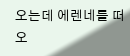오는데 에렌네를 떠오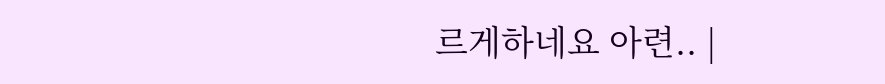르게하네요 아련.. |